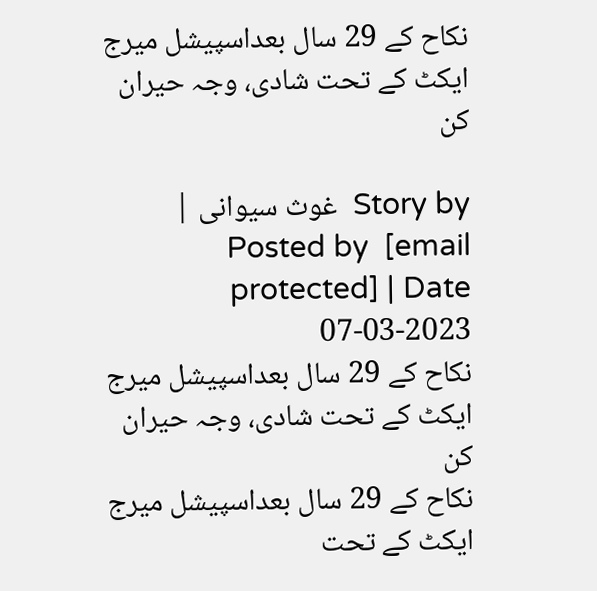نکاح کے 29 سال بعداسپیشل میرج ایکٹ کے تحت شادی، وجہ حیران کن

Story by  غوث سیوانی | Posted by  [email protected] | Date 07-03-2023
نکاح کے 29 سال بعداسپیشل میرج ایکٹ کے تحت شادی، وجہ حیران کن
نکاح کے 29 سال بعداسپیشل میرج ایکٹ کے تحت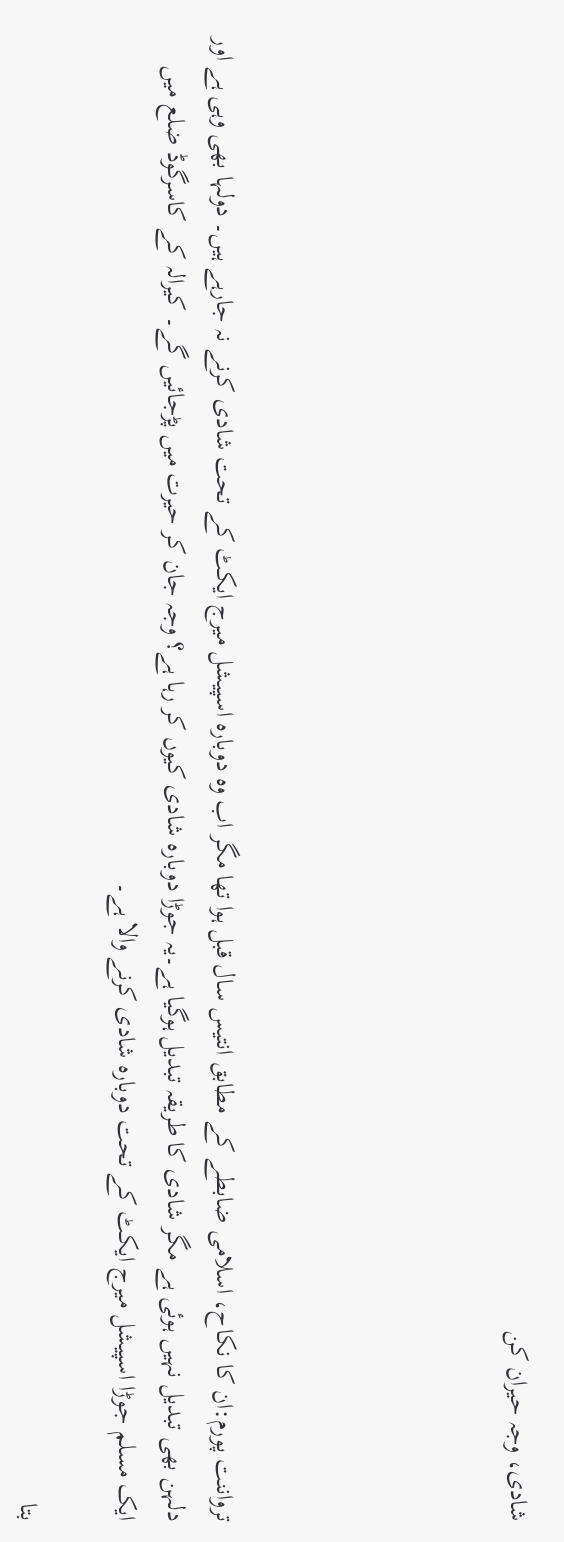شادی، وجہ حیران کن





ترواننت پورم:ان کا نکاح، اسلامی ضابطے کے مطابق انتیس سال قبل ہوا تھا مگر اب وہ دوبارہ اسپیشل میرج ایکٹ کے تحت شادی کرنے نہ جارہے ہیں۔ دولہا بھی وہی ہے اور دلہن بھی تبدیل نہیں ہوئی ہے مگر شادی کا طریقہ تبدیل ہوگیا ہے۔یہ جوڑا دوبارہ شادی کیوں کر رہا ہے؟ وجہ جان کر حیرت میں پڑجائیں گے۔ کیرالہ کے کاسرگوڈ ضلع میں ایک مسلم جوڑا اسپیشل میرج ایکٹ کے تحت دوبارہ شادی کرنے والا ہے۔

بتا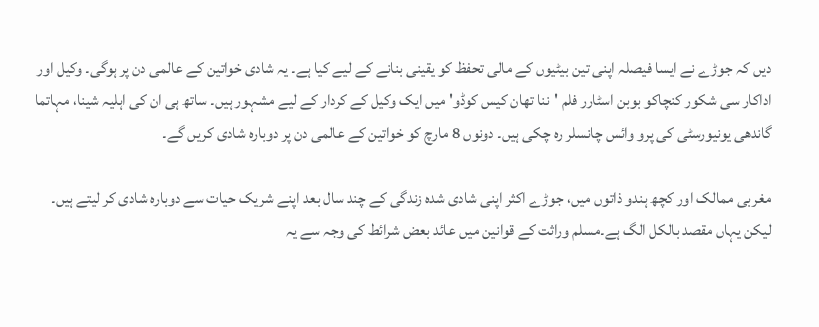دیں کہ جوڑے نے ایسا فیصلہ اپنی تین بیٹیوں کے مالی تحفظ کو یقینی بنانے کے لیے کیا ہے۔ یہ شادی خواتین کے عالمی دن پر ہوگی۔ وکیل اور اداکار سی شکور کنچاکو بوبن اسٹارر فلم 'ننا تھان کیس کوڈو' میں ایک وکیل کے کردار کے لیے مشہور ہیں۔ ساتھ ہی ان کی اہلیہ شینا، مہاتما گاندھی یونیورسٹی کی پرو وائس چانسلر رہ چکی ہیں۔ دونوں 8 مارچ کو خواتین کے عالمی دن پر دوبارہ شادی کریں گے۔

مغربی ممالک اور کچھ ہندو ذاتوں میں، جوڑے اکثر اپنی شادی شدہ زندگی کے چند سال بعد اپنے شریک حیات سے دوبارہ شادی کر لیتے ہیں۔ لیکن یہاں مقصد بالکل الگ ہے۔مسلم وراثت کے قوانین میں عائد بعض شرائط کی وجہ سے یہ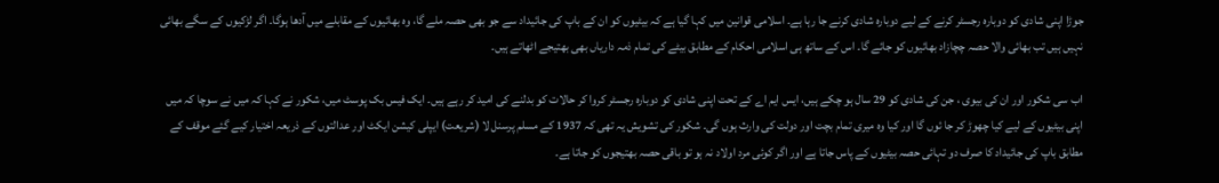جوڑا اپنی شادی کو دوبارہ رجسٹر کرنے کے لیے دوبارہ شادی کرنے جا رہا ہے۔ اسلامی قوانین میں کہا گیا ہے کہ بیٹیوں کو ان کے باپ کی جائیداد سے جو بھی حصہ ملے گا، وہ بھائیوں کے مقابلے میں آدھا ہوگا۔ اگر لڑکیوں کے سگے بھائی نہیں ہیں تب بھائی والا حصہ چچازاد بھائیوں کو جائے گا۔ اس کے ساتھ ہی اسلامی احکام کے مطابق بیٹے کی تمام ذمہ داریاں بھی بھتیجے اٹھاتے ہیں۔

اب سی شکور اور ان کی بیوی ، جن کی شادی کو 29 سال ہو چکے ہیں، ایس ایم اے کے تحت اپنی شادی کو دوبارہ رجسٹر کروا کر حالات کو بدلنے کی امید کر رہے ہیں۔ ایک فیس بک پوسٹ میں، شکور نے کہا کہ میں نے سوچا کہ میں اپنی بیٹیوں کے لیے کیا چھوڑ کر جا ئوں گا اور کیا وہ میری تمام بچت اور دولت کی وارث ہوں گی۔ شکور کی تشویش یہ تھی کہ 1937 کے مسلم پرسنل لا (شریعت) ایپلی کیشن ایکٹ اور عدالتوں کے ذریعہ اختیار کیے گئے موقف کے مطابق باپ کی جائیداد کا صرف دو تہائی حصہ بیٹیوں کے پاس جاتا ہے اور اگر کوئی مرد اولاد نہ ہو تو باقی حصہ بھتیجوں کو جاتا ہے۔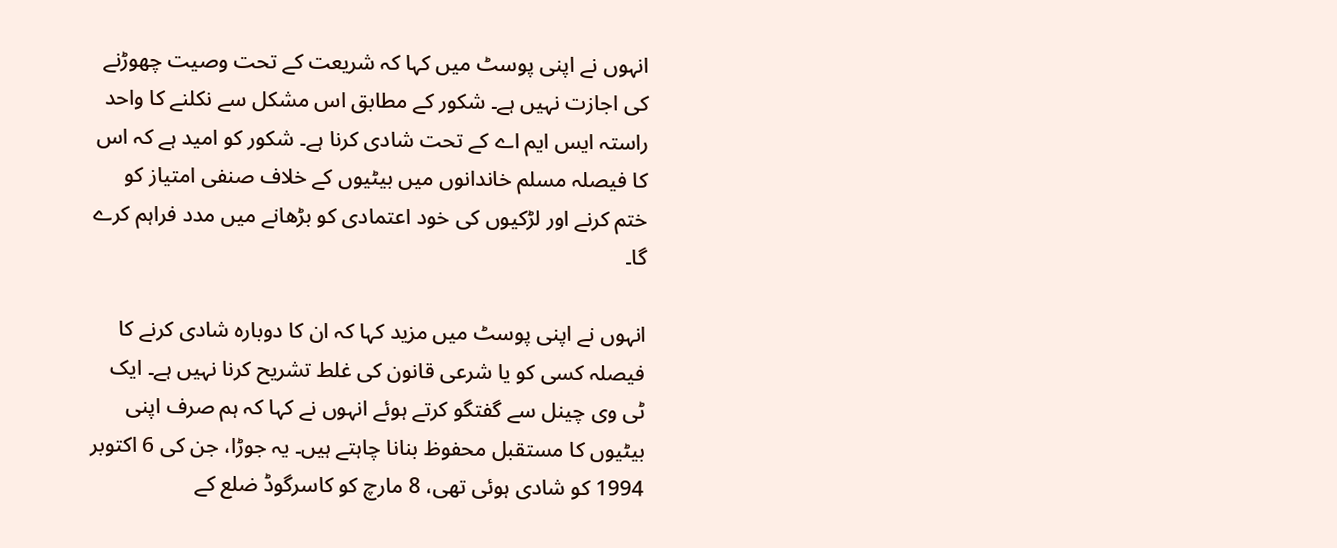انہوں نے اپنی پوسٹ میں کہا کہ شریعت کے تحت وصیت چھوڑنے کی اجازت نہیں ہے۔ شکور کے مطابق اس مشکل سے نکلنے کا واحد راستہ ایس ایم اے کے تحت شادی کرنا ہے۔ شکور کو امید ہے کہ اس کا فیصلہ مسلم خاندانوں میں بیٹیوں کے خلاف صنفی امتیاز کو ختم کرنے اور لڑکیوں کی خود اعتمادی کو بڑھانے میں مدد فراہم کرے گا۔

انہوں نے اپنی پوسٹ میں مزید کہا کہ ان کا دوبارہ شادی کرنے کا فیصلہ کسی کو یا شرعی قانون کی غلط تشریح کرنا نہیں ہے۔ ایک ٹی وی چینل سے گفتگو کرتے ہوئے انہوں نے کہا کہ ہم صرف اپنی بیٹیوں کا مستقبل محفوظ بنانا چاہتے ہیں۔ یہ جوڑا، جن کی 6 اکتوبر 1994 کو شادی ہوئی تھی، 8 مارچ کو کاسرگوڈ ضلع کے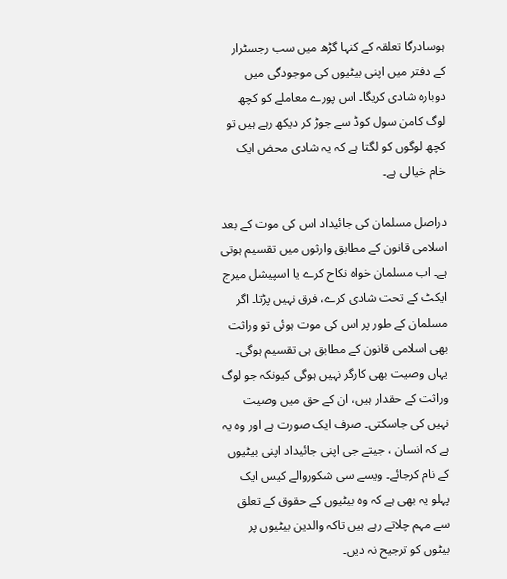ہوسادرگا تعلقہ کے کنہا گڑھ میں سب رجسٹرار کے دفتر میں اپنی بیٹیوں کی موجودگی میں دوبارہ شادی کریگا۔ اس پورے معاملے کو کچھ لوگ کامن سول کوڈ سے جوڑ کر دیکھ رہے ہیں تو کچھ لوگوں کو لگتا ہے کہ یہ شادی محض ایک خام خیالی ہے۔

دراصل مسلمان کی جائیداد اس کی موت کے بعد اسلامی قانون کے مطابق وارثوں میں تقسیم ہوتی ہے۔ اب مسلمان خواہ نکاح کرے یا اسپیشل میرج ایکٹ کے تحت شادی کرے، فرق نہیں پڑتا۔ اگر مسلمان کے طور پر اس کی موت ہوئی تو وراثت بھی اسلامی قانون کے مطابق ہی تقسیم ہوگی۔ یہاں وصیت بھی کارگر نہیں ہوگی کیونکہ جو لوگ وراثت کے حقدار ہیں، ان کے حق میں وصیت نہیں کی جاسکتی۔ صرف ایک صورت ہے اور وہ یہ ہے کہ انسان ، جیتے جی اپنی جائیداد اپنی بیٹیوں کے نام کرجائے۔ ویسے سی شکوروالے کیس ایک پہلو یہ بھی ہے کہ وہ بیٹیوں کے حقوق کے تعلق سے مہم چلاتے رہے ہیں تاکہ والدین بیٹیوں پر بیٹوں کو ترجیح نہ دیں۔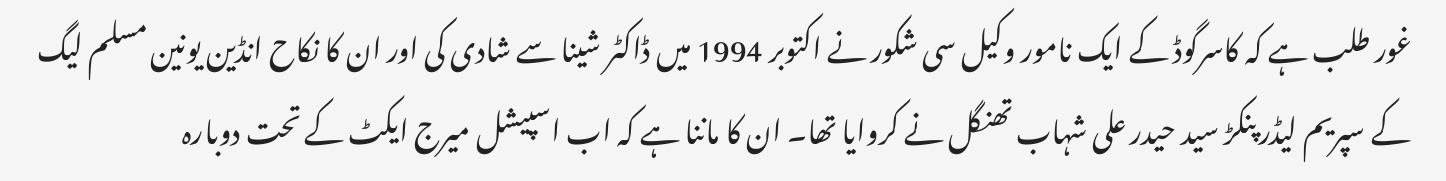غور طلب ہے کہ کاسرگوڈ کے ایک نامور وکیل سی شکور نے اکتوبر 1994 میں ڈاکٹر شینا سے شادی کی اور ان کا نکاح انڈین یونین مسلم لیگ کے سپریم لیڈر پنکڑ سید حیدر علی شہاب تھنگل نے کروایا تھا۔ ان کا ماننا ہے کہ اب اسپیشل میرج ایکٹ کے تحت دوبارہ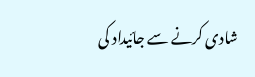شادی کرنے سے جائیداد کی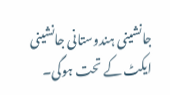جانشینی ہندوستانی جانشینی ایکٹ کے تحت ہوگی۔